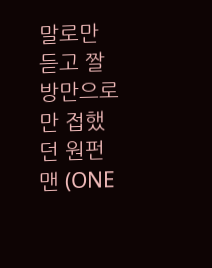말로만 듣고 짤방만으로만 접했던 원펀맨 (ONE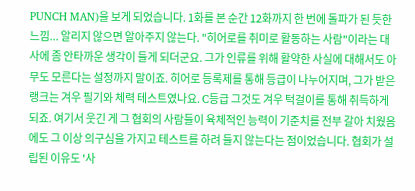PUNCH MAN)을 보게 되었습니다. 1화를 본 순간 12화까지 한 번에 돌파가 된 듯한 느낌... 알리지 않으면 알아주지 않는다. "히어로를 취미로 활동하는 사람"이라는 대사에 좀 안타까운 생각이 들게 되더군요. 그가 인류를 위해 활약한 사실에 대해서도 아무도 모른다는 설정까지 말이죠. 히어로 등록제를 통해 등급이 나누어지며, 그가 받은 랭크는 겨우 필기와 체력 테스트였나요. C등급 그것도 겨우 턱걸이를 통해 취득하게 되죠. 여기서 웃긴 게 그 협회의 사람들이 육체적인 능력이 기준치를 전부 갈아 치웠음에도 그 이상 의구심을 가지고 테스트를 하려 들지 않는다는 점이었습니다. 협회가 설립된 이유도 '사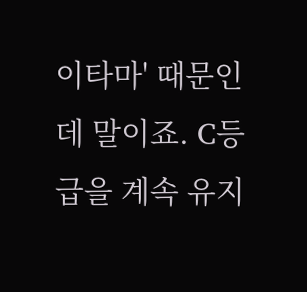이타마' 때문인데 말이죠. C등급을 계속 유지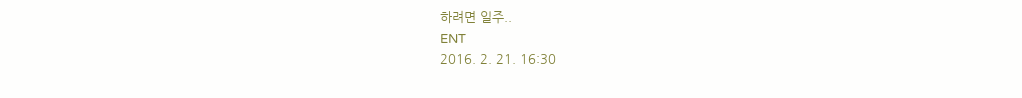하려면 일주..
ENT
2016. 2. 21. 16:30